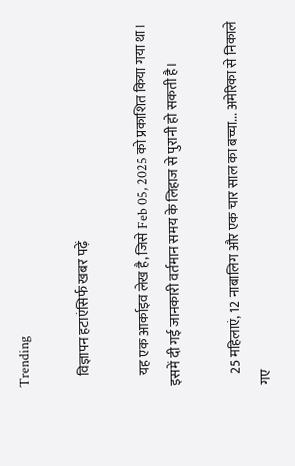Trending

    विज्ञापन हटाएंसिर्फ खबर पढ़ें

    यह एक आर्काइव लेख है, जिसे Feb 05, 2025 को प्रकाशित किया गया था। इसमें दी गई जानकारी वर्तमान समय के लिहाज से पुरानी हो सकती है।

    25 महिलाएं, 12 नाबालिग और एक चार साल का बच्चा... अमेरिका से निकाले गए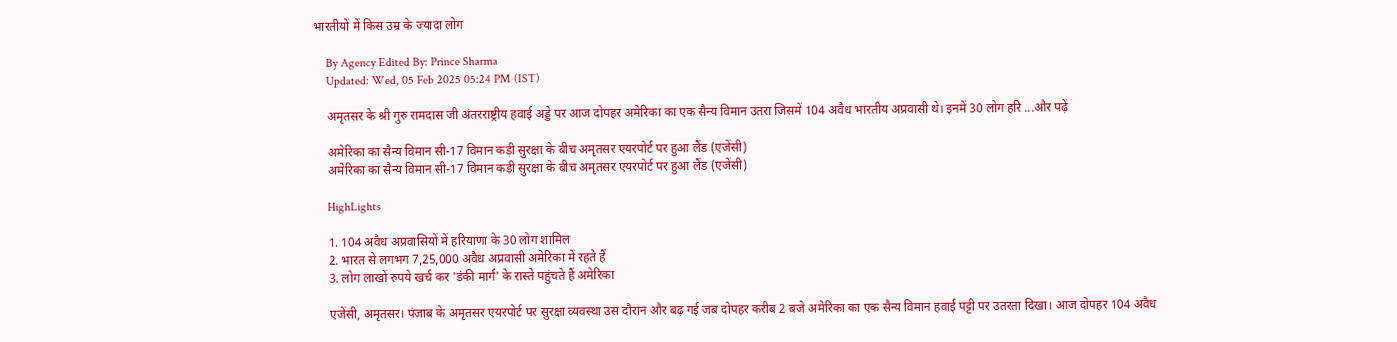भारतीयों में किस उम्र के ज्यादा लोग

    By Agency Edited By: Prince Sharma
    Updated: Wed, 05 Feb 2025 05:24 PM (IST)

    अमृतसर के श्री गुरु रामदास जी अंतरराष्ट्रीय हवाई अड्डे पर आज दोपहर अमेरिका का एक सैन्य विमान उतरा जिसमें 104 अवैध भारतीय अप्रवासी थे। इनमें 30 लोग हरि ...और पढ़ें

    अमेरिका का सैन्य विमान सी-17 विमान कड़ी सुरक्षा के बीच अमृतसर एयरपोर्ट पर हुआ लैंड (एजेंसी)
    अमेरिका का सैन्य विमान सी-17 विमान कड़ी सुरक्षा के बीच अमृतसर एयरपोर्ट पर हुआ लैंड (एजेंसी)

    HighLights

    1. 104 अवैध अप्रवासियों में हरियाणा के 30 लोग शामिल
    2. भारत से लगभग 7,25,000 अवैध अप्रवासी अमेरिका में रहते हैं
    3. लोग लाखों रुपये खर्च कर 'डंकी मार्ग' के रास्ते पहुंचते हैं अमेरिका

    एजेंसी, अमृतसर। पंजाब के अमृतसर एयरपोर्ट पर सुरक्षा व्यवस्था उस दौरान और बढ़ गई जब दोपहर करीब 2 बजे अमेरिका का एक सैन्य विमान हवाई पट्टी पर उतरता दिखा। आज दोपहर 104 अवैध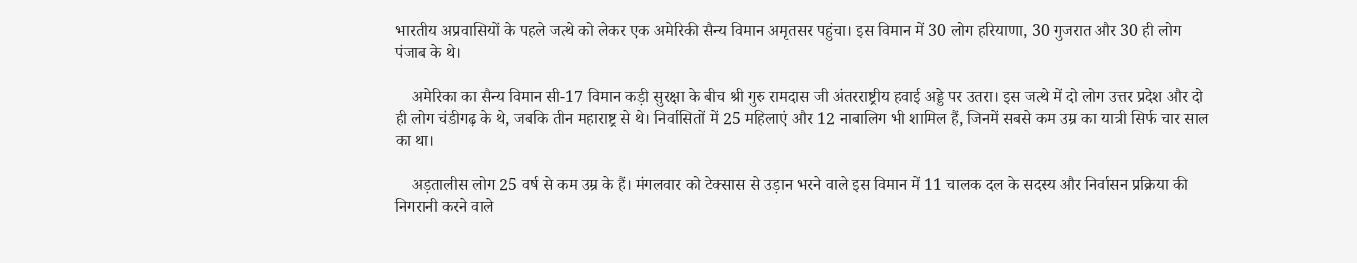भारतीय अप्रवासियों के पहले जत्थे को लेकर एक अमेरिकी सैन्य विमान अमृतसर पहुंचा। इस विमान में 30 लोग हरियाणा, 30 गुजरात और 30 ही लोग पंजाब के थे।

    अमेरिका का सैन्य विमान सी-17 विमान कड़ी सुरक्षा के बीच श्री गुरु रामदास जी अंतरराष्ट्रीय हवाई अड्डे पर उतरा। इस जत्थे में दो लोग उत्तर प्रदेश और दो ही लोग चंडीगढ़ के थे, जबकि तीन महाराष्ट्र से थे। निर्वासितों में 25 महिलाएं और 12 नाबालिग भी शामिल हैं, जिनमें सबसे कम उम्र का यात्री सिर्फ चार साल का था।

    अड़तालीस लोग 25 वर्ष से कम उम्र के हैं। मंगलवार को टेक्सास से उड़ान भरने वाले इस विमान में 11 चालक दल के सदस्य और निर्वासन प्रक्रिया की निगरानी करने वाले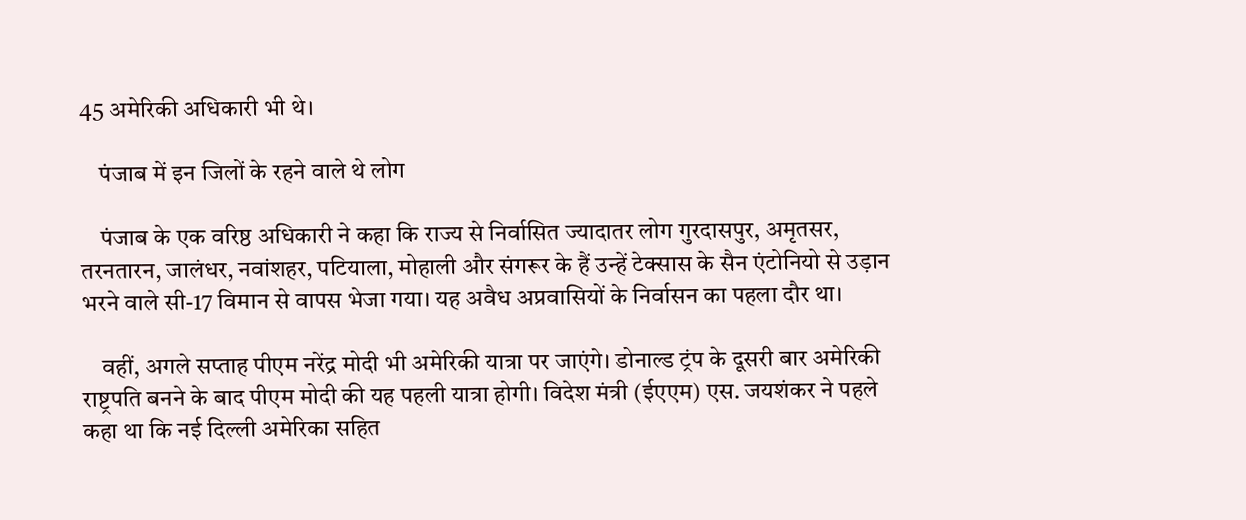45 अमेरिकी अधिकारी भी थे।

    पंजाब में इन जिलों के रहने वाले थे लोग

    पंजाब के एक वरिष्ठ अधिकारी ने कहा कि राज्य से निर्वासित ज्यादातर लोग गुरदासपुर, अमृतसर, तरनतारन, जालंधर, नवांशहर, पटियाला, मोहाली और संगरूर के हैं उन्हें टेक्सास के सैन एंटोनियो से उड़ान भरने वाले सी-17 विमान से वापस भेजा गया। यह अवैध अप्रवासियों के निर्वासन का पहला दौर था।

    वहीं, अगले सप्ताह पीएम नरेंद्र मोदी भी अमेरिकी यात्रा पर जाएंगे। डोनाल्ड ट्रंप के दूसरी बार अमेरिकी राष्ट्रपति बनने के बाद पीएम मोदी की यह पहली यात्रा होगी। विदेश मंत्री (ईएएम) एस. जयशंकर ने पहले कहा था कि नई दिल्ली अमेरिका सहित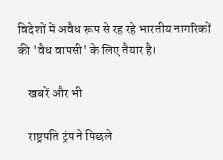विदेशों में अवैध रूप से रह रहे भारतीय नागरिकों की 'वैध वापसी' के लिए तैयार है।

    खबरें और भी

    राष्ट्रपति ट्रंप ने पिछले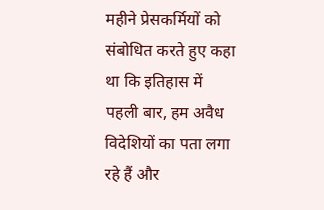महीने प्रेसकर्मियों को संबोधित करते हुए कहा था कि इतिहास में पहली बार, हम अवैध विदेशियों का पता लगा रहे हैं और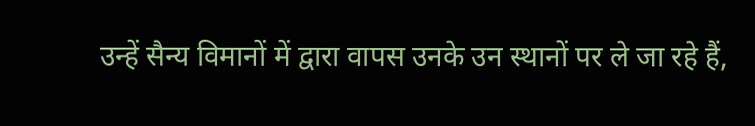उन्हें सैन्य विमानों में द्वारा वापस उनके उन स्थानों पर ले जा रहे हैं,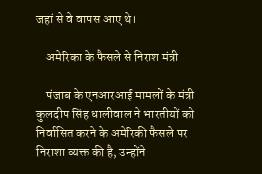जहां से वे वापस आए थे।

    अमेरिका के फैसले से निराश मंत्री

    पंजाब के एनआरआई मामलों के मंत्री कुलदीप सिंह धालीवाल ने भारतीयों को निर्वासित करने के अमेरिकी फैसले पर निराशा व्यक्त की है, उन्होंने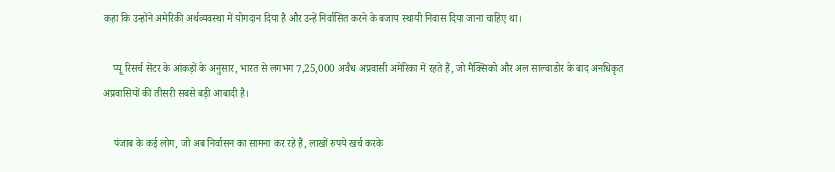कहा कि उन्होंने अमेरिकी अर्थव्यवस्था में योगदान दिया है और उन्हें निर्वासित करने के बजाय स्थायी निवास दिया जाना चाहिए था।

    प्यू रिसर्च सेंटर के आंकड़ों के अनुसार, भारत से लगभग 7,25,000 अवैध अप्रवासी अमेरिका में रहते हैं, जो मैक्सिको और अल साल्वाडोर के बाद अनधिकृत अप्रवासियों की तीसरी सबसे बड़ी आबादी है।

    पंजाब के कई लोग, जो अब निर्वासन का सामना कर रहे हैं, लाखों रुपये खर्च करके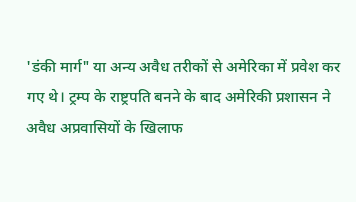'डंकी मार्ग" या अन्य अवैध तरीकों से अमेरिका में प्रवेश कर गए थे। ट्रम्प के राष्ट्रपति बनने के बाद अमेरिकी प्रशासन ने अवैध अप्रवासियों के खिलाफ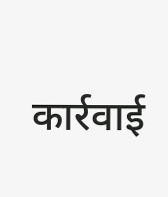कार्रवाई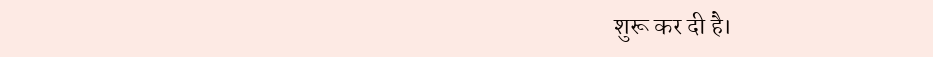शुरू कर दी है।